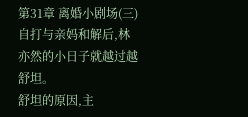第31章 离婚小剧场(三)
自打与亲妈和解后,林亦然的小日子就越过越舒坦。
舒坦的原因,主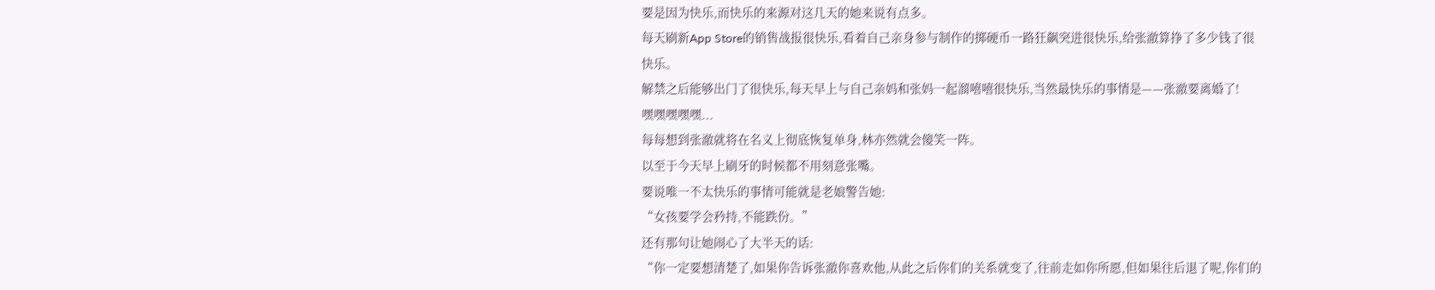要是因为快乐,而快乐的来源对这几天的她来说有点多。
每天刷新App Store的销售战报很快乐,看着自己亲身参与制作的掷硬币一路狂飙突进很快乐,给张澈算挣了多少钱了很快乐。
解禁之后能够出门了很快乐,每天早上与自己亲妈和张妈一起溜嘻嘻很快乐,当然最快乐的事情是——张澈要离婚了!
嘿嘿嘿嘿嘿...
每每想到张澈就将在名义上彻底恢复单身,林亦然就会傻笑一阵。
以至于今天早上刷牙的时候都不用刻意张嘴。
要说唯一不太快乐的事情可能就是老娘警告她:
“女孩要学会矜持,不能跌份。”
还有那句让她闹心了大半天的话:
“你一定要想清楚了,如果你告诉张澈你喜欢他,从此之后你们的关系就变了,往前走如你所愿,但如果往后退了呢,你们的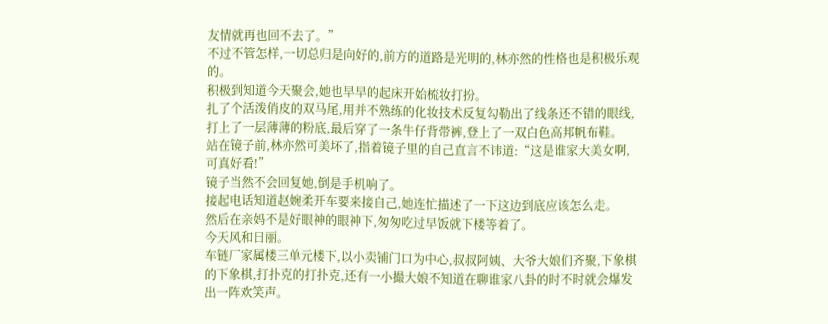友情就再也回不去了。”
不过不管怎样,一切总归是向好的,前方的道路是光明的,林亦然的性格也是积极乐观的。
积极到知道今天聚会,她也早早的起床开始梳妆打扮。
扎了个活泼俏皮的双马尾,用并不熟练的化妆技术反复勾勒出了线条还不错的眼线,打上了一层薄薄的粉底,最后穿了一条牛仔背带裤,登上了一双白色高邦帆布鞋。
站在镜子前,林亦然可美坏了,指着镜子里的自己直言不讳道:“这是谁家大美女啊,可真好看!”
镜子当然不会回复她,倒是手机响了。
接起电话知道赵婉柔开车要来接自己,她连忙描述了一下这边到底应该怎么走。
然后在亲妈不是好眼神的眼神下,匆匆吃过早饭就下楼等着了。
今天风和日丽。
车链厂家属楼三单元楼下,以小卖铺门口为中心,叔叔阿姨、大爷大娘们齐聚,下象棋的下象棋,打扑克的打扑克,还有一小撮大娘不知道在聊谁家八卦的时不时就会爆发出一阵欢笑声。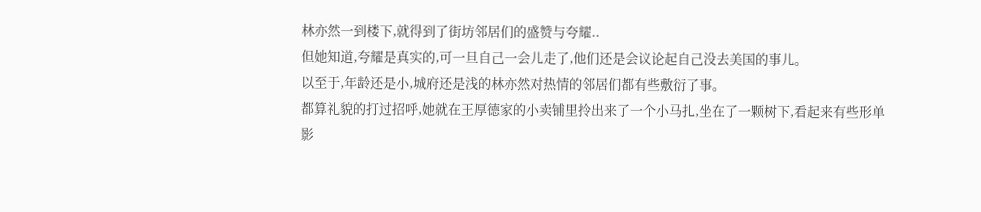林亦然一到楼下,就得到了街坊邻居们的盛赞与夸耀..
但她知道,夸耀是真实的,可一旦自己一会儿走了,他们还是会议论起自己没去美国的事儿。
以至于,年龄还是小,城府还是浅的林亦然对热情的邻居们都有些敷衍了事。
都算礼貌的打过招呼,她就在王厚德家的小卖铺里拎出来了一个小马扎,坐在了一颗树下,看起来有些形单影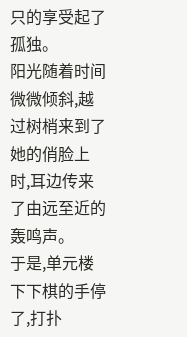只的享受起了孤独。
阳光随着时间微微倾斜,越过树梢来到了她的俏脸上时,耳边传来了由远至近的轰鸣声。
于是,单元楼下下棋的手停了,打扑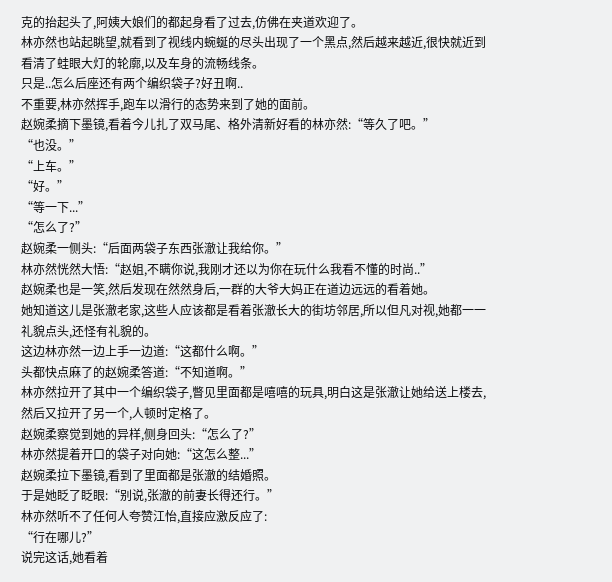克的抬起头了,阿姨大娘们的都起身看了过去,仿佛在夹道欢迎了。
林亦然也站起眺望,就看到了视线内蜿蜒的尽头出现了一个黑点,然后越来越近,很快就近到看清了蛙眼大灯的轮廓,以及车身的流畅线条。
只是..怎么后座还有两个编织袋子?好丑啊..
不重要,林亦然挥手,跑车以滑行的态势来到了她的面前。
赵婉柔摘下墨镜,看着今儿扎了双马尾、格外清新好看的林亦然:“等久了吧。”
“也没。”
“上车。”
“好。”
“等一下...”
“怎么了?”
赵婉柔一侧头:“后面两袋子东西张澈让我给你。”
林亦然恍然大悟:“赵姐,不瞒你说,我刚才还以为你在玩什么我看不懂的时尚..”
赵婉柔也是一笑,然后发现在然然身后,一群的大爷大妈正在道边远远的看着她。
她知道这儿是张澈老家,这些人应该都是看着张澈长大的街坊邻居,所以但凡对视,她都一一礼貌点头,还怪有礼貌的。
这边林亦然一边上手一边道:“这都什么啊。”
头都快点麻了的赵婉柔答道:“不知道啊。”
林亦然拉开了其中一个编织袋子,瞥见里面都是嘻嘻的玩具,明白这是张澈让她给送上楼去,然后又拉开了另一个,人顿时定格了。
赵婉柔察觉到她的异样,侧身回头:“怎么了?”
林亦然提着开口的袋子对向她:“这怎么整...”
赵婉柔拉下墨镜,看到了里面都是张澈的结婚照。
于是她眨了眨眼:“别说,张澈的前妻长得还行。”
林亦然听不了任何人夸赞江怡,直接应激反应了:
“行在哪儿?”
说完这话,她看着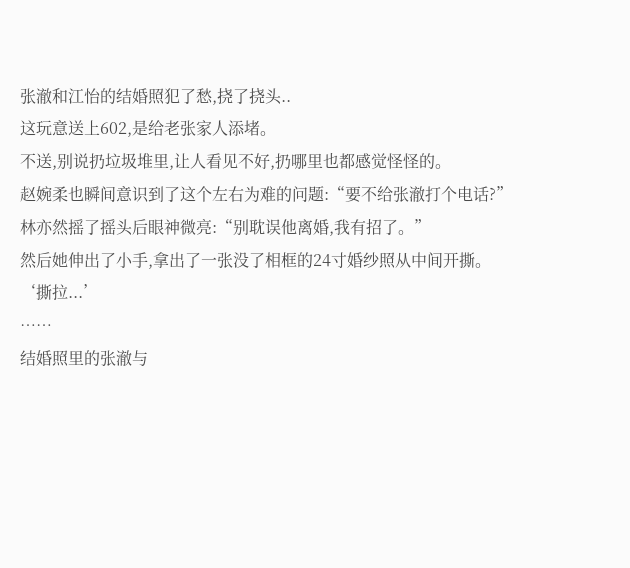张澈和江怡的结婚照犯了愁,挠了挠头..
这玩意送上602,是给老张家人添堵。
不送,别说扔垃圾堆里,让人看见不好,扔哪里也都感觉怪怪的。
赵婉柔也瞬间意识到了这个左右为难的问题:“要不给张澈打个电话?”
林亦然摇了摇头后眼神微亮:“别耽误他离婚,我有招了。”
然后她伸出了小手,拿出了一张没了相框的24寸婚纱照从中间开撕。
‘撕拉...’
……
结婚照里的张澈与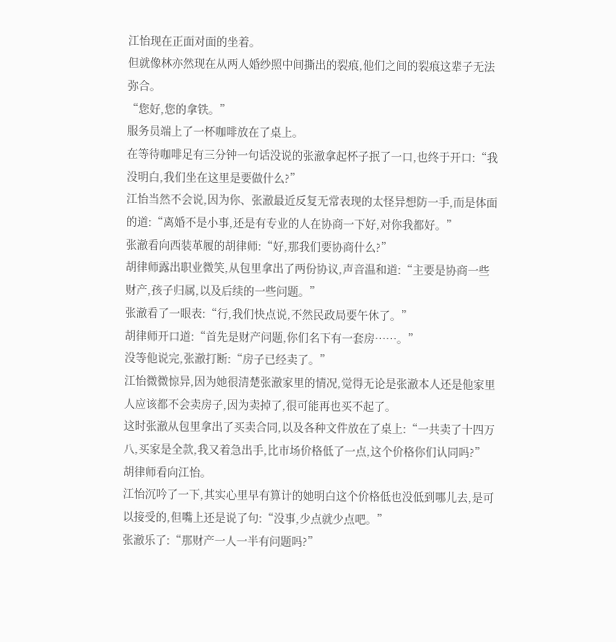江怡现在正面对面的坐着。
但就像林亦然现在从两人婚纱照中间撕出的裂痕,他们之间的裂痕这辈子无法弥合。
“您好,您的拿铁。”
服务员端上了一杯咖啡放在了桌上。
在等待咖啡足有三分钟一句话没说的张澈拿起杯子抿了一口,也终于开口:“我没明白,我们坐在这里是要做什么?”
江怡当然不会说,因为你、张澈最近反复无常表现的太怪异想防一手,而是体面的道:“离婚不是小事,还是有专业的人在协商一下好,对你我都好。”
张澈看向西装革履的胡律师:“好,那我们要协商什么?”
胡律师露出职业微笑,从包里拿出了两份协议,声音温和道:“主要是协商一些财产,孩子归属,以及后续的一些问题。”
张澈看了一眼表:“行,我们快点说,不然民政局要午休了。”
胡律师开口道:“首先是财产问题,你们名下有一套房……。”
没等他说完,张澈打断:“房子已经卖了。”
江怡微微惊异,因为她很清楚张澈家里的情况,觉得无论是张澈本人还是他家里人应该都不会卖房子,因为卖掉了,很可能再也买不起了。
这时张澈从包里拿出了买卖合同,以及各种文件放在了桌上:“一共卖了十四万八,买家是全款,我又着急出手,比市场价格低了一点,这个价格你们认同吗?”
胡律师看向江怡。
江怡沉吟了一下,其实心里早有算计的她明白这个价格低也没低到哪儿去,是可以接受的,但嘴上还是说了句:“没事,少点就少点吧。”
张澈乐了:“那财产一人一半有问题吗?”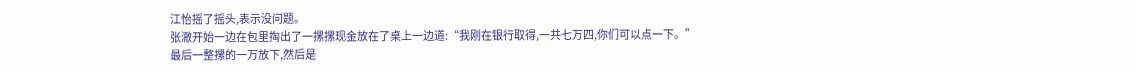江怡摇了摇头,表示没问题。
张澈开始一边在包里掏出了一摞摞现金放在了桌上一边道:“我刚在银行取得,一共七万四,你们可以点一下。”
最后一整摞的一万放下,然后是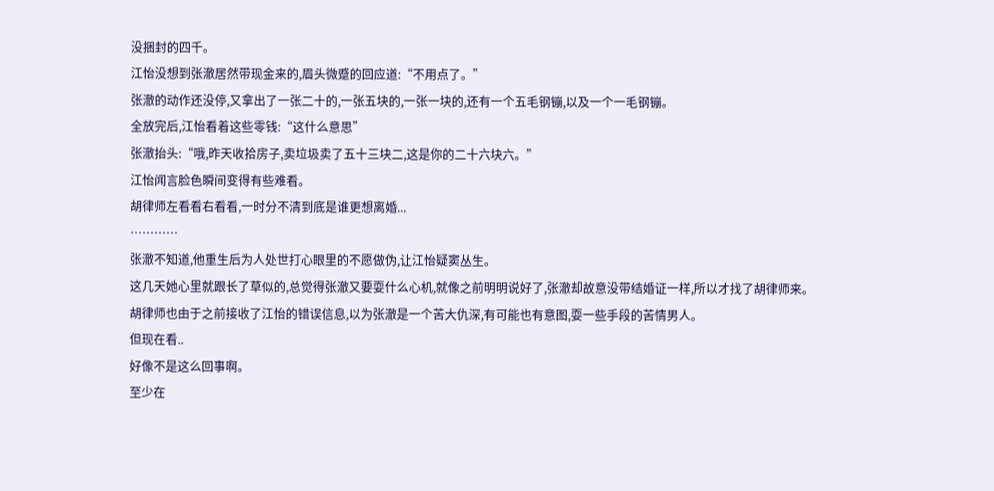没捆封的四千。
江怡没想到张澈居然带现金来的,眉头微蹙的回应道:“不用点了。”
张澈的动作还没停,又拿出了一张二十的,一张五块的,一张一块的,还有一个五毛钢镚,以及一个一毛钢镚。
全放完后,江怡看着这些零钱:“这什么意思”
张澈抬头:“哦,昨天收拾房子,卖垃圾卖了五十三块二,这是你的二十六块六。”
江怡闻言脸色瞬间变得有些难看。
胡律师左看看右看看,一时分不清到底是谁更想离婚...
…………
张澈不知道,他重生后为人处世打心眼里的不愿做伪,让江怡疑窦丛生。
这几天她心里就跟长了草似的,总觉得张澈又要耍什么心机,就像之前明明说好了,张澈却故意没带结婚证一样,所以才找了胡律师来。
胡律师也由于之前接收了江怡的错误信息,以为张澈是一个苦大仇深,有可能也有意图,耍一些手段的苦情男人。
但现在看..
好像不是这么回事啊。
至少在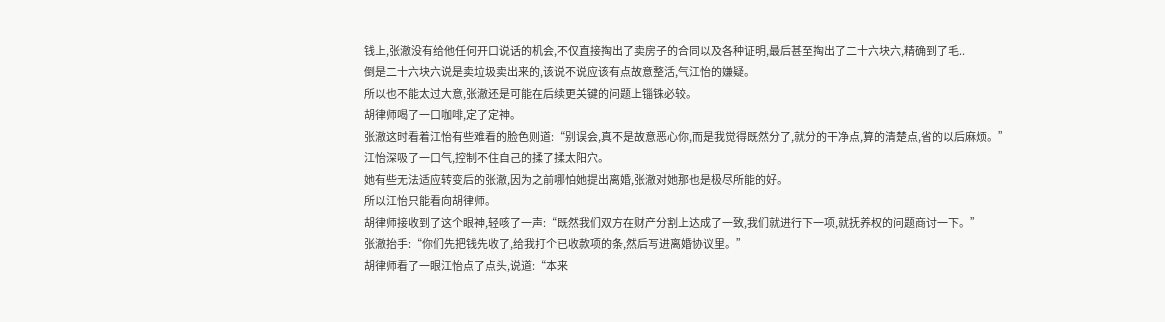钱上,张澈没有给他任何开口说话的机会,不仅直接掏出了卖房子的合同以及各种证明,最后甚至掏出了二十六块六,精确到了毛..
倒是二十六块六说是卖垃圾卖出来的,该说不说应该有点故意整活,气江怡的嫌疑。
所以也不能太过大意,张澈还是可能在后续更关键的问题上锱铢必较。
胡律师喝了一口咖啡,定了定神。
张澈这时看着江怡有些难看的脸色则道:“别误会,真不是故意恶心你,而是我觉得既然分了,就分的干净点,算的清楚点,省的以后麻烦。”
江怡深吸了一口气,控制不住自己的揉了揉太阳穴。
她有些无法适应转变后的张澈,因为之前哪怕她提出离婚,张澈对她那也是极尽所能的好。
所以江怡只能看向胡律师。
胡律师接收到了这个眼神,轻咳了一声:“既然我们双方在财产分割上达成了一致,我们就进行下一项,就抚养权的问题商讨一下。”
张澈抬手:“你们先把钱先收了,给我打个已收款项的条,然后写进离婚协议里。”
胡律师看了一眼江怡点了点头,说道:“本来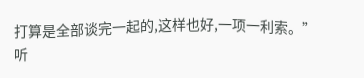打算是全部谈完一起的,这样也好,一项一利索。”
听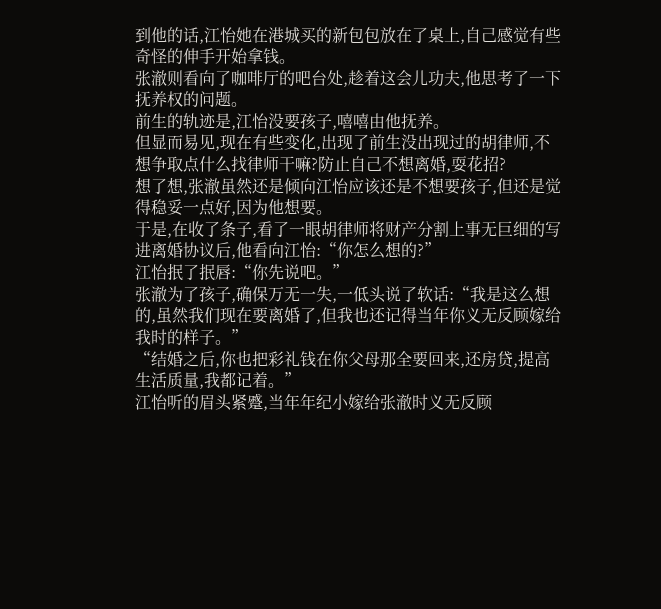到他的话,江怡她在港城买的新包包放在了桌上,自己感觉有些奇怪的伸手开始拿钱。
张澈则看向了咖啡厅的吧台处,趁着这会儿功夫,他思考了一下抚养权的问题。
前生的轨迹是,江怡没要孩子,嘻嘻由他抚养。
但显而易见,现在有些变化,出现了前生没出现过的胡律师,不想争取点什么找律师干嘛?防止自己不想离婚,耍花招?
想了想,张澈虽然还是倾向江怡应该还是不想要孩子,但还是觉得稳妥一点好,因为他想要。
于是,在收了条子,看了一眼胡律师将财产分割上事无巨细的写进离婚协议后,他看向江怡:“你怎么想的?”
江怡抿了抿唇:“你先说吧。”
张澈为了孩子,确保万无一失,一低头说了软话:“我是这么想的,虽然我们现在要离婚了,但我也还记得当年你义无反顾嫁给我时的样子。”
“结婚之后,你也把彩礼钱在你父母那全要回来,还房贷,提高生活质量,我都记着。”
江怡听的眉头紧蹙,当年年纪小嫁给张澈时义无反顾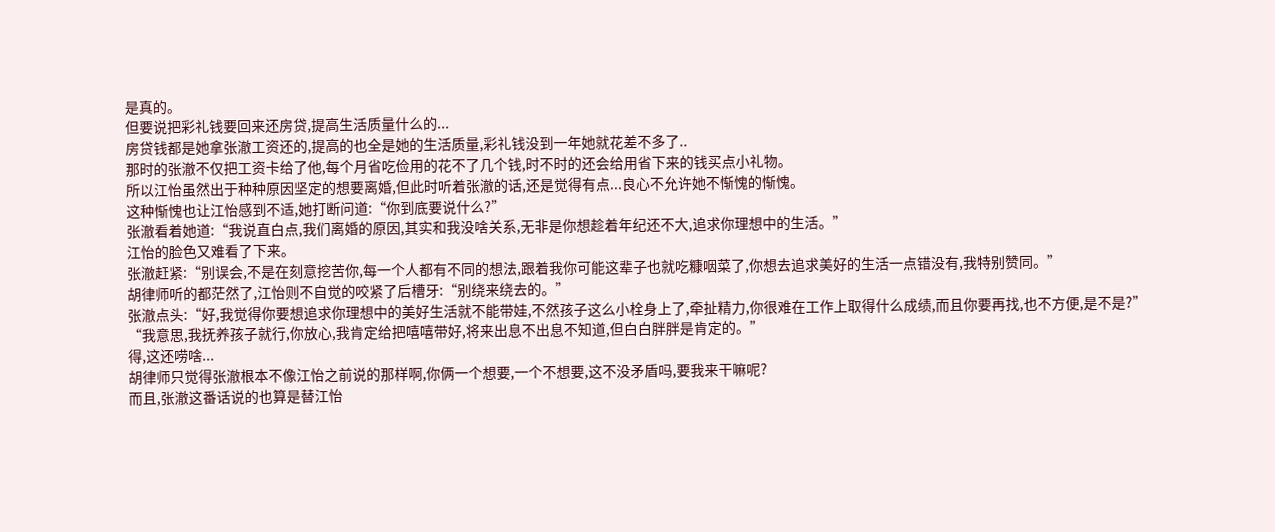是真的。
但要说把彩礼钱要回来还房贷,提高生活质量什么的...
房贷钱都是她拿张澈工资还的,提高的也全是她的生活质量,彩礼钱没到一年她就花差不多了..
那时的张澈不仅把工资卡给了他,每个月省吃俭用的花不了几个钱,时不时的还会给用省下来的钱买点小礼物。
所以江怡虽然出于种种原因坚定的想要离婚,但此时听着张澈的话,还是觉得有点...良心不允许她不惭愧的惭愧。
这种惭愧也让江怡感到不适,她打断问道:“你到底要说什么?”
张澈看着她道:“我说直白点,我们离婚的原因,其实和我没啥关系,无非是你想趁着年纪还不大,追求你理想中的生活。”
江怡的脸色又难看了下来。
张澈赶紧:“别误会,不是在刻意挖苦你,每一个人都有不同的想法,跟着我你可能这辈子也就吃糠咽菜了,你想去追求美好的生活一点错没有,我特别赞同。”
胡律师听的都茫然了,江怡则不自觉的咬紧了后槽牙:“别绕来绕去的。”
张澈点头:“好,我觉得你要想追求你理想中的美好生活就不能带娃,不然孩子这么小栓身上了,牵扯精力,你很难在工作上取得什么成绩,而且你要再找,也不方便,是不是?”
“我意思,我抚养孩子就行,你放心,我肯定给把嘻嘻带好,将来出息不出息不知道,但白白胖胖是肯定的。”
得,这还唠啥...
胡律师只觉得张澈根本不像江怡之前说的那样啊,你俩一个想要,一个不想要,这不没矛盾吗,要我来干嘛呢?
而且,张澈这番话说的也算是替江怡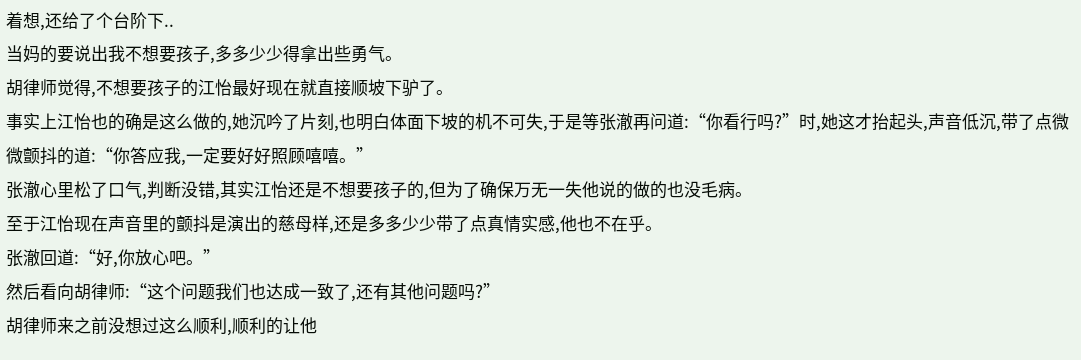着想,还给了个台阶下..
当妈的要说出我不想要孩子,多多少少得拿出些勇气。
胡律师觉得,不想要孩子的江怡最好现在就直接顺坡下驴了。
事实上江怡也的确是这么做的,她沉吟了片刻,也明白体面下坡的机不可失,于是等张澈再问道:“你看行吗?”时,她这才抬起头,声音低沉,带了点微微颤抖的道:“你答应我,一定要好好照顾嘻嘻。”
张澈心里松了口气,判断没错,其实江怡还是不想要孩子的,但为了确保万无一失他说的做的也没毛病。
至于江怡现在声音里的颤抖是演出的慈母样,还是多多少少带了点真情实感,他也不在乎。
张澈回道:“好,你放心吧。”
然后看向胡律师:“这个问题我们也达成一致了,还有其他问题吗?”
胡律师来之前没想过这么顺利,顺利的让他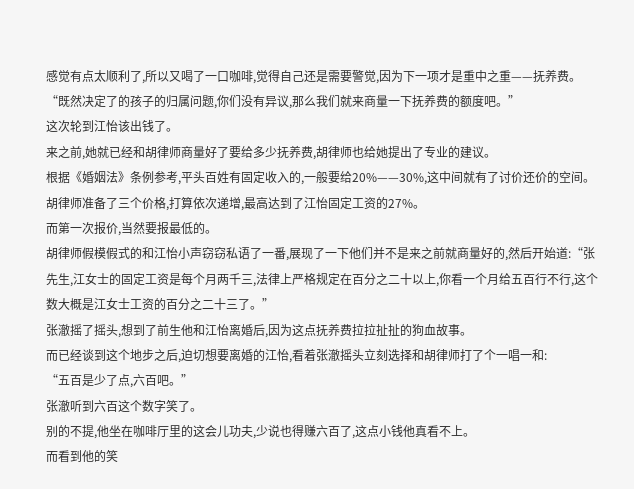感觉有点太顺利了,所以又喝了一口咖啡,觉得自己还是需要警觉,因为下一项才是重中之重——抚养费。
“既然决定了的孩子的归属问题,你们没有异议,那么我们就来商量一下抚养费的额度吧。”
这次轮到江怡该出钱了。
来之前,她就已经和胡律师商量好了要给多少抚养费,胡律师也给她提出了专业的建议。
根据《婚姻法》条例参考,平头百姓有固定收入的,一般要给20%——30%,这中间就有了讨价还价的空间。
胡律师准备了三个价格,打算依次递增,最高达到了江怡固定工资的27%。
而第一次报价,当然要报最低的。
胡律师假模假式的和江怡小声窃窃私语了一番,展现了一下他们并不是来之前就商量好的,然后开始道:“张先生,江女士的固定工资是每个月两千三,法律上严格规定在百分之二十以上,你看一个月给五百行不行,这个数大概是江女士工资的百分之二十三了。”
张澈摇了摇头,想到了前生他和江怡离婚后,因为这点抚养费拉拉扯扯的狗血故事。
而已经谈到这个地步之后,迫切想要离婚的江怡,看着张澈摇头立刻选择和胡律师打了个一唱一和:
“五百是少了点,六百吧。”
张澈听到六百这个数字笑了。
别的不提,他坐在咖啡厅里的这会儿功夫,少说也得赚六百了,这点小钱他真看不上。
而看到他的笑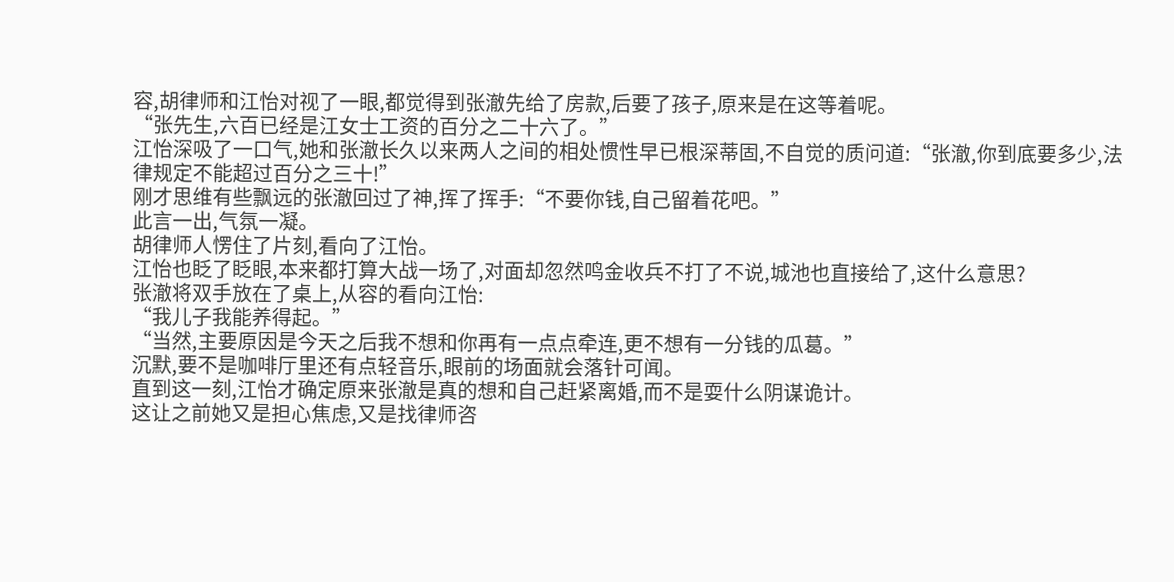容,胡律师和江怡对视了一眼,都觉得到张澈先给了房款,后要了孩子,原来是在这等着呢。
“张先生,六百已经是江女士工资的百分之二十六了。”
江怡深吸了一口气,她和张澈长久以来两人之间的相处惯性早已根深蒂固,不自觉的质问道:“张澈,你到底要多少,法律规定不能超过百分之三十!”
刚才思维有些飘远的张澈回过了神,挥了挥手:“不要你钱,自己留着花吧。”
此言一出,气氛一凝。
胡律师人愣住了片刻,看向了江怡。
江怡也眨了眨眼,本来都打算大战一场了,对面却忽然鸣金收兵不打了不说,城池也直接给了,这什么意思?
张澈将双手放在了桌上,从容的看向江怡:
“我儿子我能养得起。”
“当然,主要原因是今天之后我不想和你再有一点点牵连,更不想有一分钱的瓜葛。”
沉默,要不是咖啡厅里还有点轻音乐,眼前的场面就会落针可闻。
直到这一刻,江怡才确定原来张澈是真的想和自己赶紧离婚,而不是耍什么阴谋诡计。
这让之前她又是担心焦虑,又是找律师咨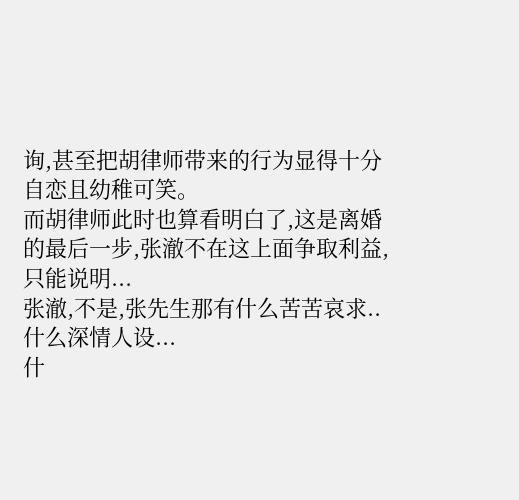询,甚至把胡律师带来的行为显得十分自恋且幼稚可笑。
而胡律师此时也算看明白了,这是离婚的最后一步,张澈不在这上面争取利益,只能说明...
张澈,不是,张先生那有什么苦苦哀求..
什么深情人设...
什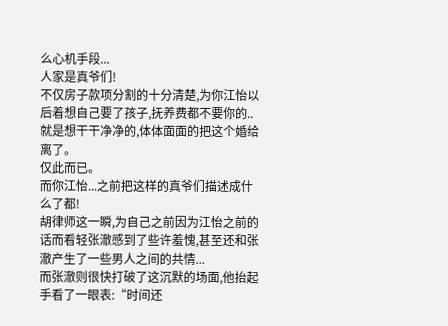么心机手段...
人家是真爷们!
不仅房子款项分割的十分清楚,为你江怡以后着想自己要了孩子,抚养费都不要你的..
就是想干干净净的,体体面面的把这个婚给离了。
仅此而已。
而你江怡...之前把这样的真爷们描述成什么了都!
胡律师这一瞬,为自己之前因为江怡之前的话而看轻张澈感到了些许羞愧,甚至还和张澈产生了一些男人之间的共情...
而张澈则很快打破了这沉默的场面,他抬起手看了一眼表:“时间还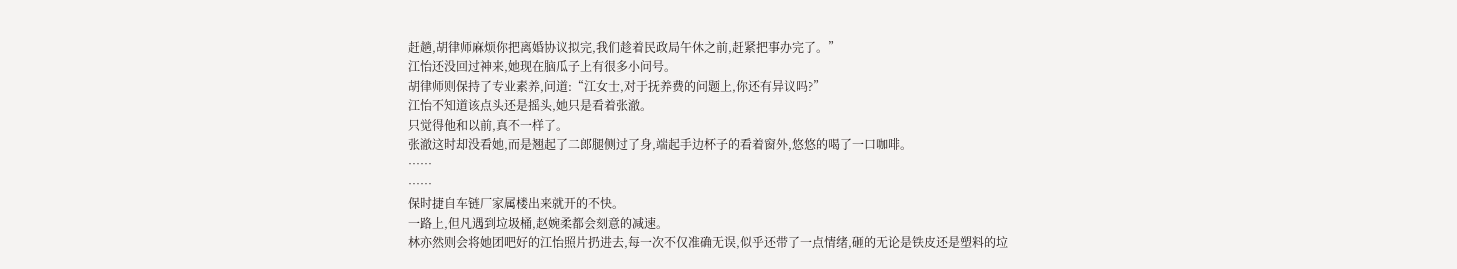赶趟,胡律师麻烦你把离婚协议拟完,我们趁着民政局午休之前,赶紧把事办完了。”
江怡还没回过神来,她现在脑瓜子上有很多小问号。
胡律师则保持了专业素养,问道:“江女士,对于抚养费的问题上,你还有异议吗?”
江怡不知道该点头还是摇头,她只是看着张澈。
只觉得他和以前,真不一样了。
张澈这时却没看她,而是翘起了二郎腿侧过了身,端起手边杯子的看着窗外,悠悠的喝了一口咖啡。
……
……
保时捷自车链厂家属楼出来就开的不快。
一路上,但凡遇到垃圾桶,赵婉柔都会刻意的减速。
林亦然则会将她团吧好的江怡照片扔进去,每一次不仅准确无误,似乎还带了一点情绪,砸的无论是铁皮还是塑料的垃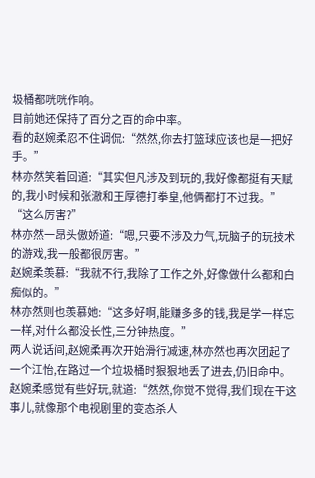圾桶都咣咣作响。
目前她还保持了百分之百的命中率。
看的赵婉柔忍不住调侃:“然然,你去打篮球应该也是一把好手。”
林亦然笑着回道:“其实但凡涉及到玩的,我好像都挺有天赋的,我小时候和张澈和王厚德打拳皇,他俩都打不过我。”
“这么厉害?”
林亦然一昂头傲娇道:“嗯,只要不涉及力气,玩脑子的玩技术的游戏,我一般都很厉害。”
赵婉柔羡慕:“我就不行,我除了工作之外,好像做什么都和白痴似的。”
林亦然则也羡慕她:“这多好啊,能赚多多的钱,我是学一样忘一样,对什么都没长性,三分钟热度。”
两人说话间,赵婉柔再次开始滑行减速,林亦然也再次团起了一个江怡,在路过一个垃圾桶时狠狠地丢了进去,仍旧命中。
赵婉柔感觉有些好玩,就道:“然然,你觉不觉得,我们现在干这事儿,就像那个电视剧里的变态杀人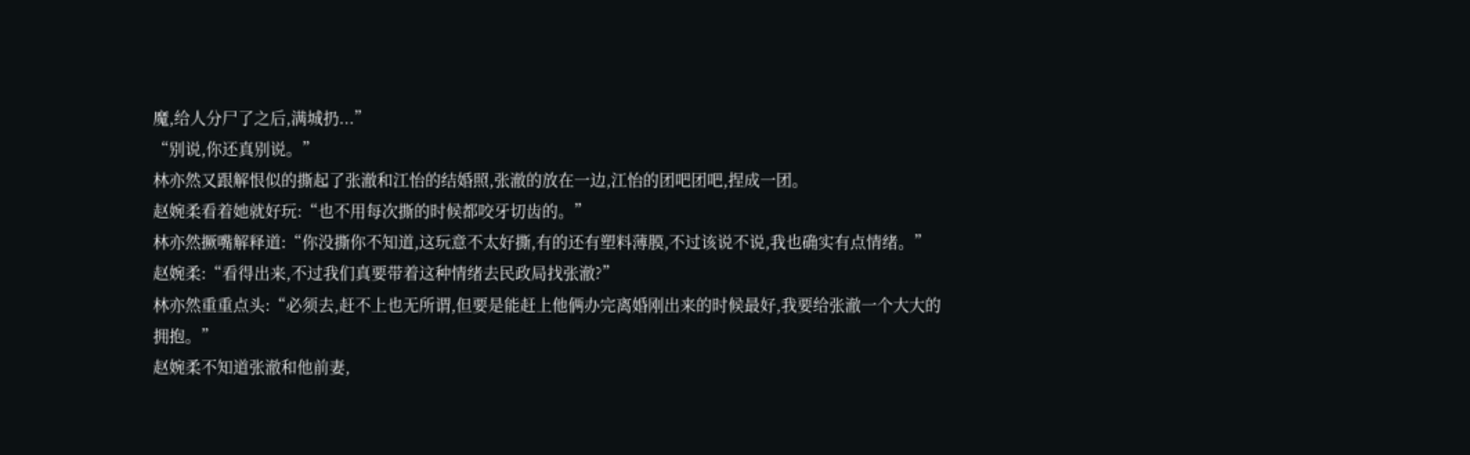魔,给人分尸了之后,满城扔...”
“别说,你还真别说。”
林亦然又跟解恨似的撕起了张澈和江怡的结婚照,张澈的放在一边,江怡的团吧团吧,捏成一团。
赵婉柔看着她就好玩:“也不用每次撕的时候都咬牙切齿的。”
林亦然撅嘴解释道:“你没撕你不知道,这玩意不太好撕,有的还有塑料薄膜,不过该说不说,我也确实有点情绪。”
赵婉柔:“看得出来,不过我们真要带着这种情绪去民政局找张澈?”
林亦然重重点头:“必须去,赶不上也无所谓,但要是能赶上他俩办完离婚刚出来的时候最好,我要给张澈一个大大的拥抱。”
赵婉柔不知道张澈和他前妻,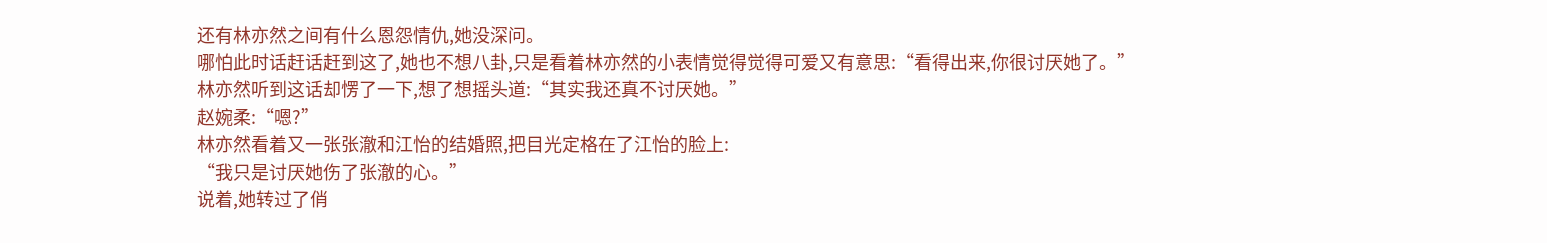还有林亦然之间有什么恩怨情仇,她没深问。
哪怕此时话赶话赶到这了,她也不想八卦,只是看着林亦然的小表情觉得觉得可爱又有意思:“看得出来,你很讨厌她了。”
林亦然听到这话却愣了一下,想了想摇头道:“其实我还真不讨厌她。”
赵婉柔:“嗯?”
林亦然看着又一张张澈和江怡的结婚照,把目光定格在了江怡的脸上:
“我只是讨厌她伤了张澈的心。”
说着,她转过了俏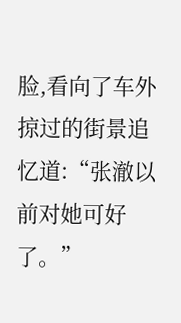脸,看向了车外掠过的街景追忆道:“张澈以前对她可好了。”